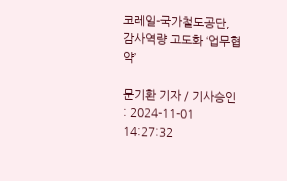코레일-국가철도공단, 감사역량 고도화 ‘업무협약’

문기환 기자 / 기사승인 : 2024-11-01 14:27:32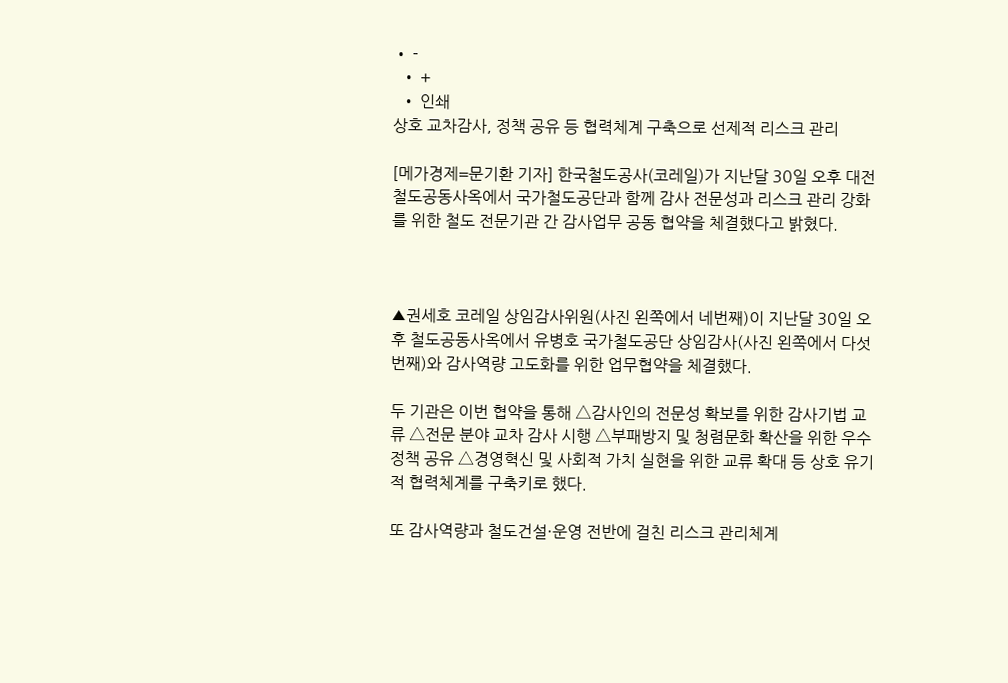• -
  • +
  • 인쇄
상호 교차감사, 정책 공유 등 협력체계 구축으로 선제적 리스크 관리

[메가경제=문기환 기자] 한국철도공사(코레일)가 지난달 30일 오후 대전 철도공동사옥에서 국가철도공단과 함께 감사 전문성과 리스크 관리 강화를 위한 철도 전문기관 간 감사업무 공동 협약을 체결했다고 밝혔다.



▲권세호 코레일 상임감사위원(사진 왼쪽에서 네번째)이 지난달 30일 오후 철도공동사옥에서 유병호 국가철도공단 상임감사(사진 왼쪽에서 다섯번째)와 감사역량 고도화를 위한 업무협약을 체결했다.

두 기관은 이번 협약을 통해 △감사인의 전문성 확보를 위한 감사기법 교류 △전문 분야 교차 감사 시행 △부패방지 및 청렴문화 확산을 위한 우수 정책 공유 △경영혁신 및 사회적 가치 실현을 위한 교류 확대 등 상호 유기적 협력체계를 구축키로 했다.

또 감사역량과 철도건설·운영 전반에 걸친 리스크 관리체계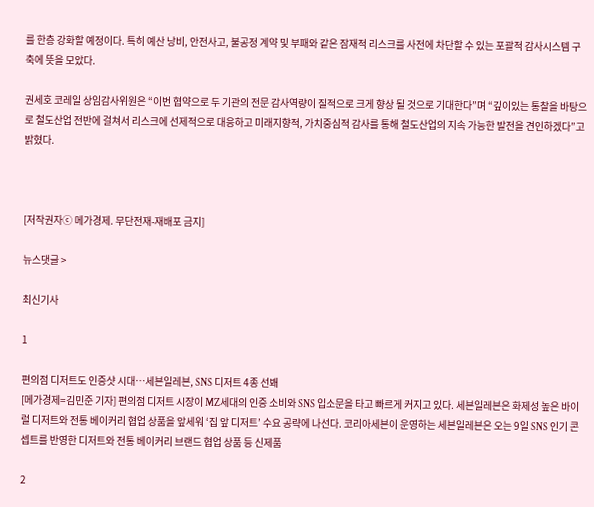를 한층 강화할 예정이다. 특히 예산 낭비, 안전사고, 불공정 계약 및 부패와 같은 잠재적 리스크를 사전에 차단할 수 있는 포괄적 감사시스템 구축에 뜻을 모았다.

권세호 코레일 상임감사위원은 “이번 협약으로 두 기관의 전문 감사역량이 질적으로 크게 향상 될 것으로 기대한다”며 “깊이있는 통찰을 바탕으로 철도산업 전반에 걸쳐서 리스크에 선제적으로 대응하고 미래지향적, 가치중심적 감사를 통해 철도산업의 지속 가능한 발전을 견인하겠다”고 밝혔다.



[저작권자ⓒ 메가경제. 무단전재-재배포 금지]

뉴스댓글 >

최신기사

1

편의점 디저트도 인증샷 시대…세븐일레븐, SNS 디저트 4종 선봬
[메가경제=김민준 기자] 편의점 디저트 시장이 MZ세대의 인증 소비와 SNS 입소문을 타고 빠르게 커지고 있다. 세븐일레븐은 화제성 높은 바이럴 디저트와 전통 베이커리 협업 상품을 앞세워 ‘집 앞 디저트’ 수요 공략에 나선다. 코리아세븐이 운영하는 세븐일레븐은 오는 9일 SNS 인기 콘셉트를 반영한 디저트와 전통 베이커리 브랜드 협업 상품 등 신제품

2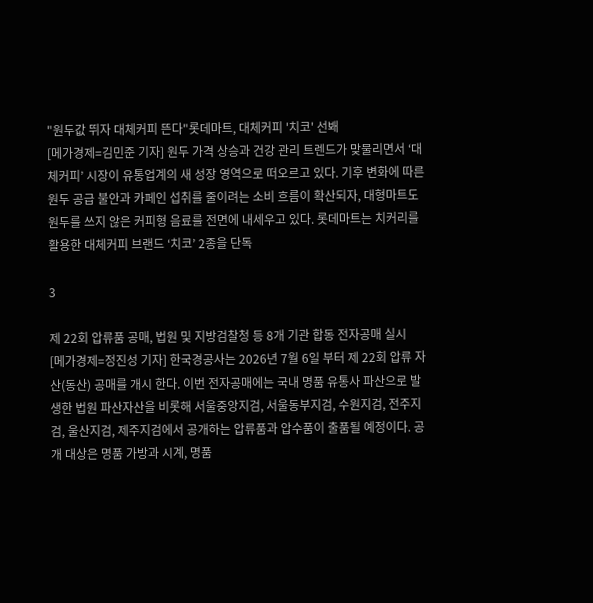"원두값 뛰자 대체커피 뜬다"롯데마트, 대체커피 '치코' 선봬
[메가경제=김민준 기자] 원두 가격 상승과 건강 관리 트렌드가 맞물리면서 ‘대체커피’ 시장이 유통업계의 새 성장 영역으로 떠오르고 있다. 기후 변화에 따른 원두 공급 불안과 카페인 섭취를 줄이려는 소비 흐름이 확산되자, 대형마트도 원두를 쓰지 않은 커피형 음료를 전면에 내세우고 있다. 롯데마트는 치커리를 활용한 대체커피 브랜드 ‘치코’ 2종을 단독

3

제 22회 압류품 공매, 법원 및 지방검찰청 등 8개 기관 합동 전자공매 실시
[메가경제=정진성 기자] 한국경공사는 2026년 7월 6일 부터 제 22회 압류 자산(동산) 공매를 개시 한다. 이번 전자공매에는 국내 명품 유통사 파산으로 발생한 법원 파산자산을 비롯해 서울중앙지검, 서울동부지검, 수원지검, 전주지검, 울산지검, 제주지검에서 공개하는 압류품과 압수품이 출품될 예정이다. 공개 대상은 명품 가방과 시계, 명품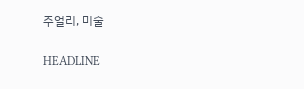주얼리, 미술

HEADLINE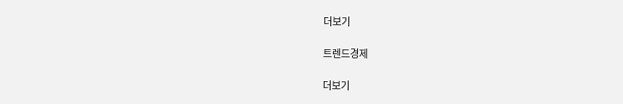더보기

트렌드경제

더보기